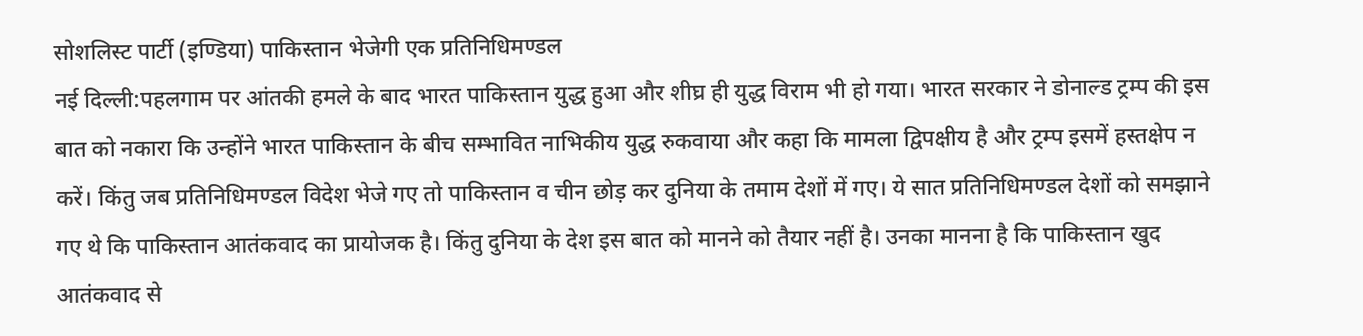सोशलिस्ट पार्टी (इण्डिया) पाकिस्तान भेजेगी एक प्रतिनिधिमण्डल
नई दिल्ली:पहलगाम पर आंतकी हमले के बाद भारत पाकिस्तान युद्ध हुआ और शीघ्र ही युद्ध विराम भी हो गया। भारत सरकार ने डोनाल्ड ट्रम्प की इस बात को नकारा कि उन्होंने भारत पाकिस्तान के बीच सम्भावित नाभिकीय युद्ध रुकवाया और कहा कि मामला द्विपक्षीय है और ट्रम्प इसमें हस्तक्षेप न करें। किंतु जब प्रतिनिधिमण्डल विदेश भेजे गए तो पाकिस्तान व चीन छोड़ कर दुनिया के तमाम देशों में गए। ये सात प्रतिनिधिमण्डल देशों को समझाने गए थे कि पाकिस्तान आतंकवाद का प्रायोजक है। किंतु दुनिया के देश इस बात को मानने को तैयार नहीं है। उनका मानना है कि पाकिस्तान खुद आतंकवाद से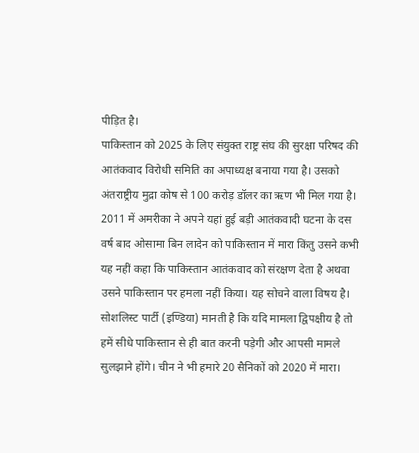पीड़ित है।
पाकिस्तान को 2025 के लिए संयुक्त राष्ट्र संघ की सुरक्षा परिषद की आतंकवाद विरोधी समिति का अपाध्यक्ष बनाया गया है। उसको अंतराष्ट्रीय मुद्रा कोष से 100 करोड़ डॉलर का ऋण भी मिल गया है। 2011 में अमरीका ने अपने यहां हुई बड़ी आतंकवादी घटना के दस वर्ष बाद ओसामा बिन लादेन को पाकिस्तान में मारा किंतु उसने कभी यह नहीं कहा कि पाकिस्तान आतंकवाद को संरक्षण देता है अथवा उसने पाकिस्तान पर हमला नहीं किया। यह सोचने वाला विषय है।
सोशलिस्ट पार्टी (इण्डिया) मानती है कि यदि मामला द्विपक्षीय है तो हमें सीधे पाकिस्तान से ही बात करनी पड़ेगी और आपसी मामले सुलझाने होंगे। चीन ने भी हमारे 20 सैनिकों को 2020 में मारा।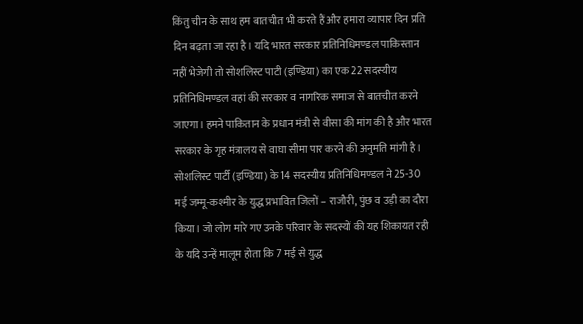किंतु चीन के साथ हम बातचीत भी करते हैं और हमारा व्यापार दिन प्रति दिन बढ़ता जा रहा है। यदि भारत सरकार प्रतिनिधिमण्डल पाकिस्तान नहीं भेजेगी तो सोशलिस्ट पाटी (इण्डिया) का एक 22 सदस्यीय प्रतिनिधिमण्डल वहां की सरकार व नागरिक समाज से बातचीत करने जाएगा। हमने पाकितान के प्रधान मंत्री से वीसा की मांग की है और भारत सरकार के गृह मंत्रालय से वाघा सीमा पार करने की अनुमति मांगी है।
सोशलिस्ट पार्टी (इण्डिया) के 14 सदस्यीय प्रतिनिधिमण्डल ने 25-30 मई जम्मू-कश्मीर के युद्ध प्रभावित जिलों – राजौरी, पुंछ व उड़ी का दौरा किया। जो लोग मारे गए उनके परिवार के सदस्यों की यह शिकायत रही के यदि उन्हें मालूम होता कि 7 मई से युद्ध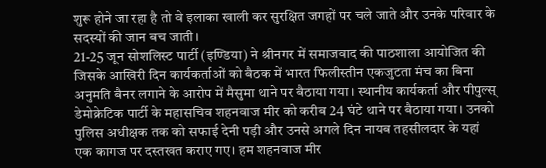शुरू होने जा रहा है तो वे इलाका खाली कर सुरक्षित जगहों पर चले जाते और उनके परिवार के सदस्यों की जान बच जाती।
21-25 जून सोशलिस्ट पार्टी (इण्डिया) ने श्रीनगर में समाजवाद की पाठशाला आयोजित की जिसके आखिरी दिन कार्यकर्ताओं को बैठक में भारत फिलीस्तीन एकजुटता मंच का बिना अनुमति बैनर लगाने के आरोप में मैसुमा थाने पर बैठाया गया। स्थानीय कार्यकर्ता और पीपुल्स् डेमोक्रेटिक पार्टी के महासचिव शहनवाज मीर को करीब 24 घंटे थाने पर बैठाया गया। उनको पुलिस अधीक्षक तक को सफाई देनी पड़ी और उनसे अगले दिन नायब तहसीलदार के यहां एक कागज पर दस्तखत कराए गए। हम शहनवाज मीर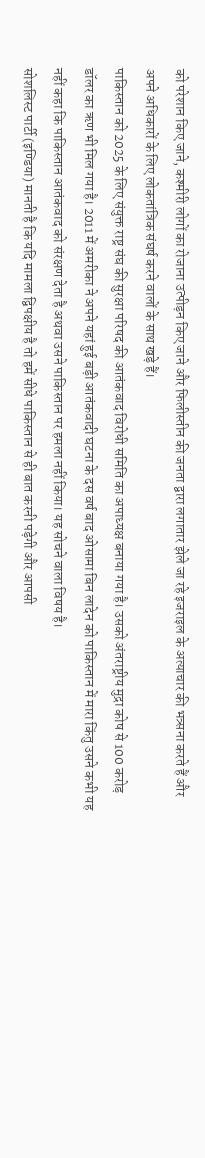को परेशान किए जाने, कश्मीरी लोगों का रोजाना उत्पीड़न किए जाने और फिलीस्तीन की जनता द्वारा लगातार झेले जा रहे इजराइल के अत्याचार की भत्र्सना करते हैं और अपने अधिकारों के लिए लोकतांत्रिक संघर्ष करने वालों के साथ खड़े हैं।
पाकिस्तान को 2025 के लिए संयुक्त राष्ट्र संघ की सुरक्षा परिषद की आतंकवाद विरोधी समिति का अपाध्यक्ष बनाया गया है। उसको अंतराष्ट्रीय मुद्रा कोष से 100 करोड़ डॉलर का ऋण भी मिल गया है। 2011 में अमरीका ने अपने यहां हुई बड़ी आतंकवादी घटना के दस वर्ष बाद ओसामा बिन लादेन को पाकिस्तान में मारा किंतु उसने कभी यह नहीं कहा कि पाकिस्तान आतंकवाद को संरक्षण देता है अथवा उसने पाकिस्तान पर हमला नहीं किया। यह सोचने वाला विषय है।
सोशलिस्ट पार्टी (इण्डिया) मानती है कि यदि मामला द्विपक्षीय है तो हमें सीधे पाकिस्तान से ही बात करनी पड़ेगी और आपसी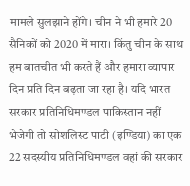मामले सुलझाने होंगे। चीन ने भी हमारे 20 सैनिकों को 2020 में मारा। किंतु चीन के साथ हम बातचीत भी करते हैं और हमारा व्यापार दिन प्रति दिन बढ़ता जा रहा है। यदि भारत सरकार प्रतिनिधिमण्डल पाकिस्तान नहीं भेजेगी तो सोशलिस्ट पाटी (इण्डिया) का एक 22 सदस्यीय प्रतिनिधिमण्डल वहां की सरकार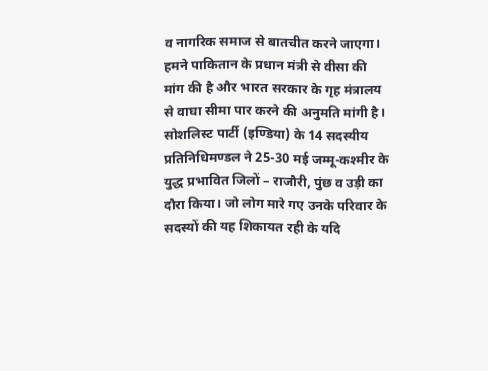व नागरिक समाज से बातचीत करने जाएगा। हमने पाकितान के प्रधान मंत्री से वीसा की मांग की है और भारत सरकार के गृह मंत्रालय से वाघा सीमा पार करने की अनुमति मांगी है।
सोशलिस्ट पार्टी (इण्डिया) के 14 सदस्यीय प्रतिनिधिमण्डल ने 25-30 मई जम्मू-कश्मीर के युद्ध प्रभावित जिलों – राजौरी, पुंछ व उड़ी का दौरा किया। जो लोग मारे गए उनके परिवार के सदस्यों की यह शिकायत रही के यदि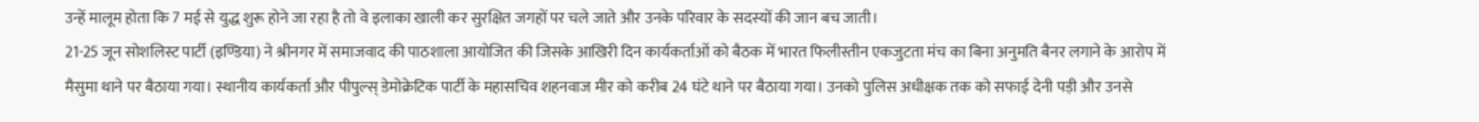उन्हें मालूम होता कि 7 मई से युद्ध शुरू होने जा रहा है तो वे इलाका खाली कर सुरक्षित जगहों पर चले जाते और उनके परिवार के सदस्यों की जान बच जाती।
21-25 जून सोशलिस्ट पार्टी (इण्डिया) ने श्रीनगर में समाजवाद की पाठशाला आयोजित की जिसके आखिरी दिन कार्यकर्ताओं को बैठक में भारत फिलीस्तीन एकजुटता मंच का बिना अनुमति बैनर लगाने के आरोप में मैसुमा थाने पर बैठाया गया। स्थानीय कार्यकर्ता और पीपुल्स् डेमोक्रेटिक पार्टी के महासचिव शहनवाज मीर को करीब 24 घंटे थाने पर बैठाया गया। उनको पुलिस अधीक्षक तक को सफाई देनी पड़ी और उनसे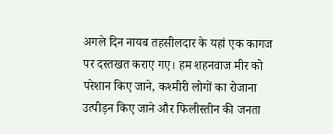अगले दिन नायब तहसीलदार के यहां एक कागज पर दस्तखत कराए गए। हम शहनवाज मीर को परेशान किए जाने, कश्मीरी लोगों का रोजाना उत्पीड़न किए जाने और फिलीस्तीन की जनता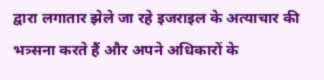द्वारा लगातार झेले जा रहे इजराइल के अत्याचार की भत्र्सना करते हैं और अपने अधिकारों के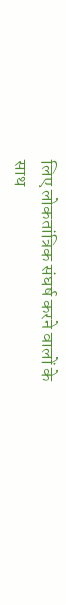लिए लोकतांत्रिक संघर्ष करने वालों के साथ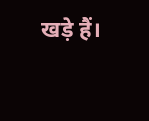खड़े हैं।